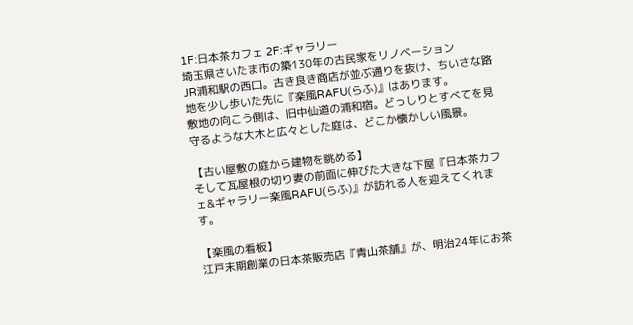1F:日本茶カフェ 2F:ギャラリー
埼玉県さいたま市の築130年の古民家をリノベーション
JR浦和駅の西口。古き良き商店が並ぶ通りを抜け、ちいさな路地を少し歩いた先に『楽風RAFU(らふ)』はあります。
敷地の向こう側は、旧中仙道の浦和宿。どっしりとすべてを見守るような大木と広々とした庭は、どこか懐かしい風景。

【古い屋敷の庭から建物を眺める】
そして瓦屋根の切り妻の前面に伸びた大きな下屋『日本茶カフェ&ギャラリー楽風RAFU(らふ)』が訪れる人を迎えてくれます。

【楽風の看板】
江戸末期創業の日本茶販売店『青山茶舗』が、明治24年にお茶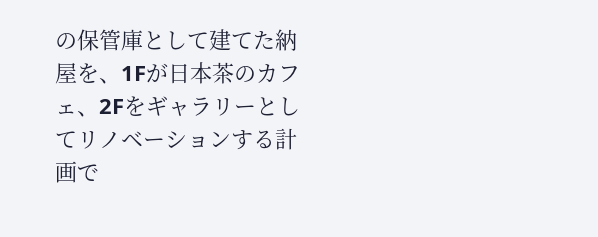の保管庫として建てた納屋を、1Fが日本茶のカフェ、2Fをギャラリーとしてリノベーションする計画で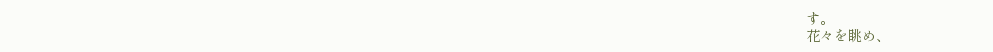す。
花々を眺め、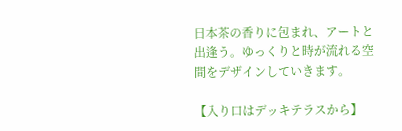日本茶の香りに包まれ、アートと出逢う。ゆっくりと時が流れる空間をデザインしていきます。

【入り口はデッキテラスから】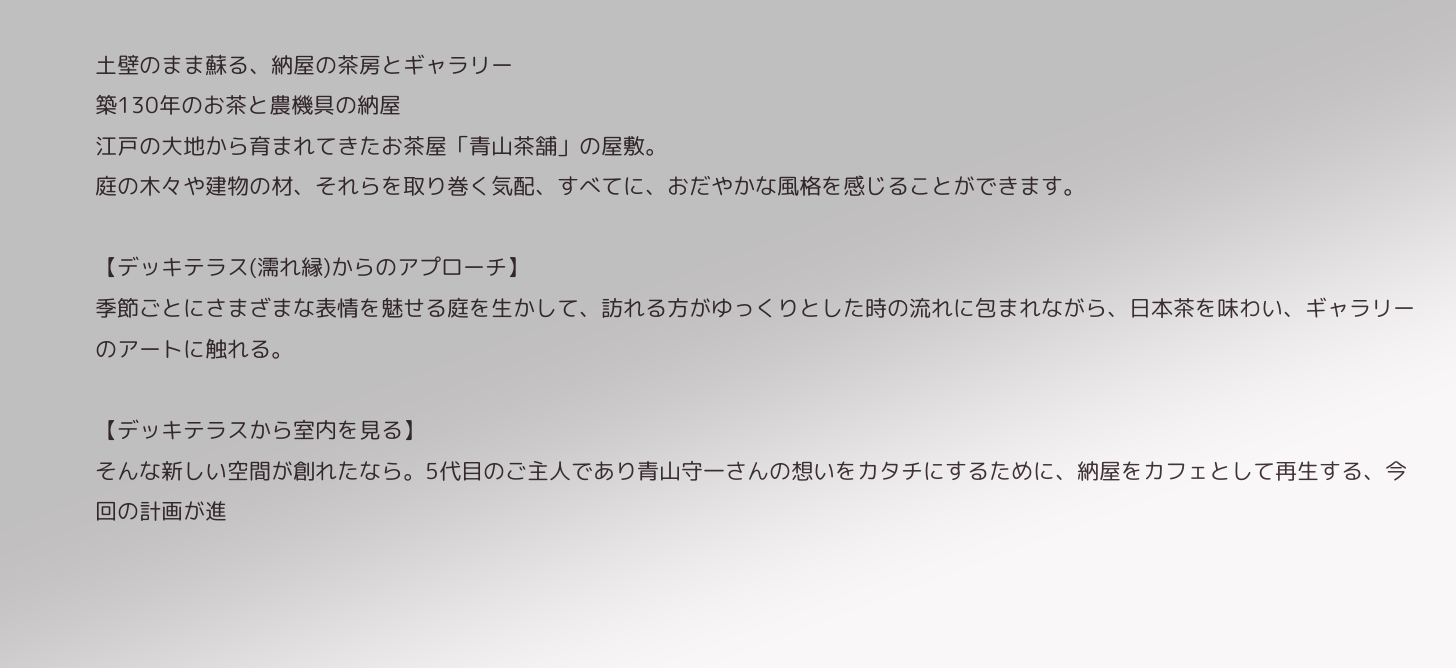土壁のまま蘇る、納屋の茶房とギャラリー
築130年のお茶と農機具の納屋
江戸の大地から育まれてきたお茶屋「青山茶舗」の屋敷。
庭の木々や建物の材、それらを取り巻く気配、すべてに、おだやかな風格を感じることができます。

【デッキテラス(濡れ縁)からのアプローチ】
季節ごとにさまざまな表情を魅せる庭を生かして、訪れる方がゆっくりとした時の流れに包まれながら、日本茶を味わい、ギャラリーのアートに触れる。

【デッキテラスから室内を見る】
そんな新しい空間が創れたなら。5代目のご主人であり青山守一さんの想いをカタチにするために、納屋をカフェとして再生する、今回の計画が進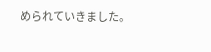められていきました。